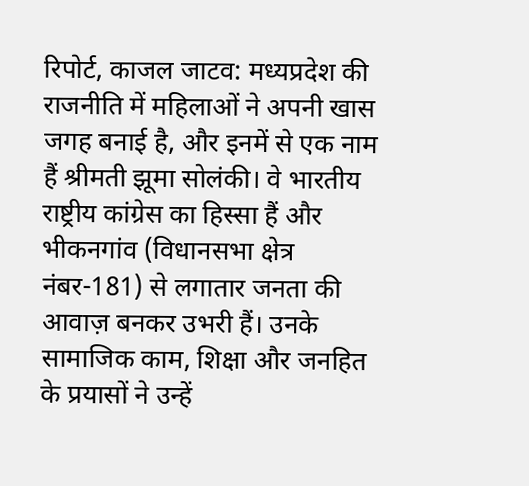रिपोर्ट, काजल जाटव: मध्यप्रदेश की राजनीति में महिलाओं ने अपनी खास जगह बनाई है, और इनमें से एक नाम हैं श्रीमती झूमा सोलंकी। वे भारतीय राष्ट्रीय कांग्रेस का हिस्सा हैं और भीकनगांव (विधानसभा क्षेत्र नंबर-181) से लगातार जनता की आवाज़ बनकर उभरी हैं। उनके सामाजिक काम, शिक्षा और जनहित के प्रयासों ने उन्हें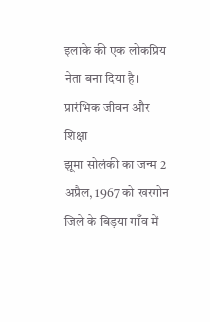इलाके की एक लोकप्रिय नेता बना दिया है।
प्रारंभिक जीवन और शिक्षा
झूमा सोलंकी का जन्म 2 अप्रैल, 1967 को खरगोन जिले के बिड़या गाँव में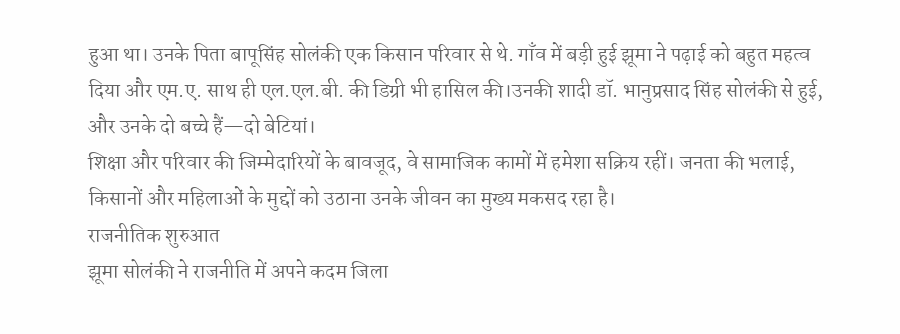हुआ था। उनके पिता बापूसिंह सोलंकी एक किसान परिवार से थे. गाँव में बड़ी हुई झूमा ने पढ़ाई को बहुत महत्व दिया और एम.ए. साथ ही एल.एल.बी. की डिग्री भी हासिल की।उनकी शादी डॉ. भानुप्रसाद सिंह सोलंकी से हुई, और उनके दो बच्चे हैं—दो बेटियां।
शिक्षा और परिवार की जिम्मेदारियों के बावजूद, वे सामाजिक कामों में हमेशा सक्रिय रहीं। जनता की भलाई, किसानों और महिलाओं के मुद्दों को उठाना उनके जीवन का मुख्य मकसद रहा है।
राजनीतिक शुरुआत
झूमा सोलंकी ने राजनीति में अपने कदम जिला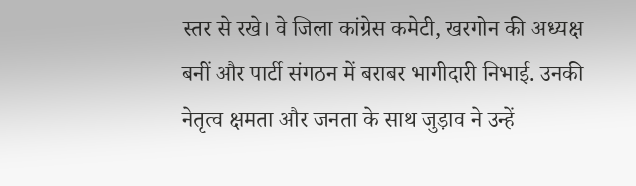स्तर से रखे। वे जिला कांग्रेस कमेटी, खरगोन की अध्यक्ष बनीं और पार्टी संगठन में बराबर भागीदारी निभाई. उनकी नेतृत्व क्षमता और जनता के साथ जुड़ाव ने उन्हें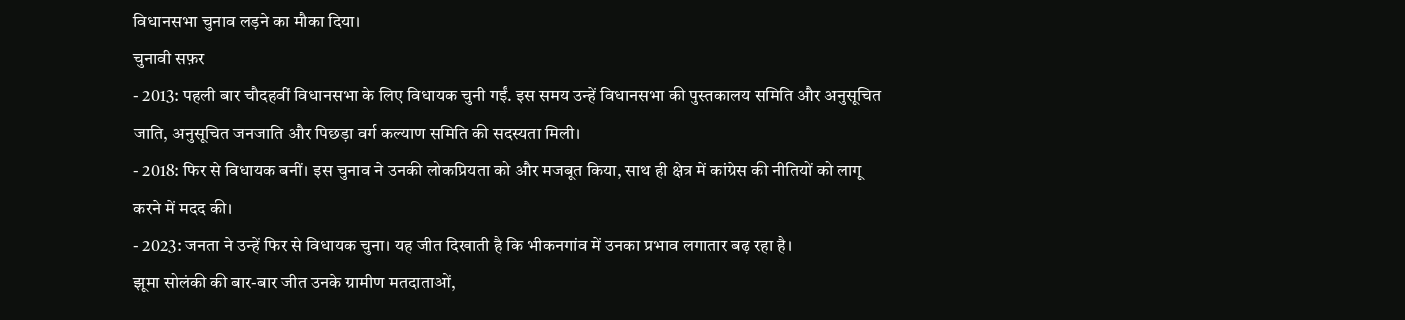विधानसभा चुनाव लड़ने का मौका दिया।
चुनावी सफ़र
- 2013: पहली बार चौदहवीं विधानसभा के लिए विधायक चुनी गईं. इस समय उन्हें विधानसभा की पुस्तकालय समिति और अनुसूचित जाति, अनुसूचित जनजाति और पिछड़ा वर्ग कल्याण समिति की सदस्यता मिली।
- 2018: फिर से विधायक बनीं। इस चुनाव ने उनकी लोकप्रियता को और मजबूत किया, साथ ही क्षेत्र में कांग्रेस की नीतियों को लागू करने में मदद की।
- 2023: जनता ने उन्हें फिर से विधायक चुना। यह जीत दिखाती है कि भीकनगांव में उनका प्रभाव लगातार बढ़ रहा है।
झूमा सोलंकी की बार-बार जीत उनके ग्रामीण मतदाताओं,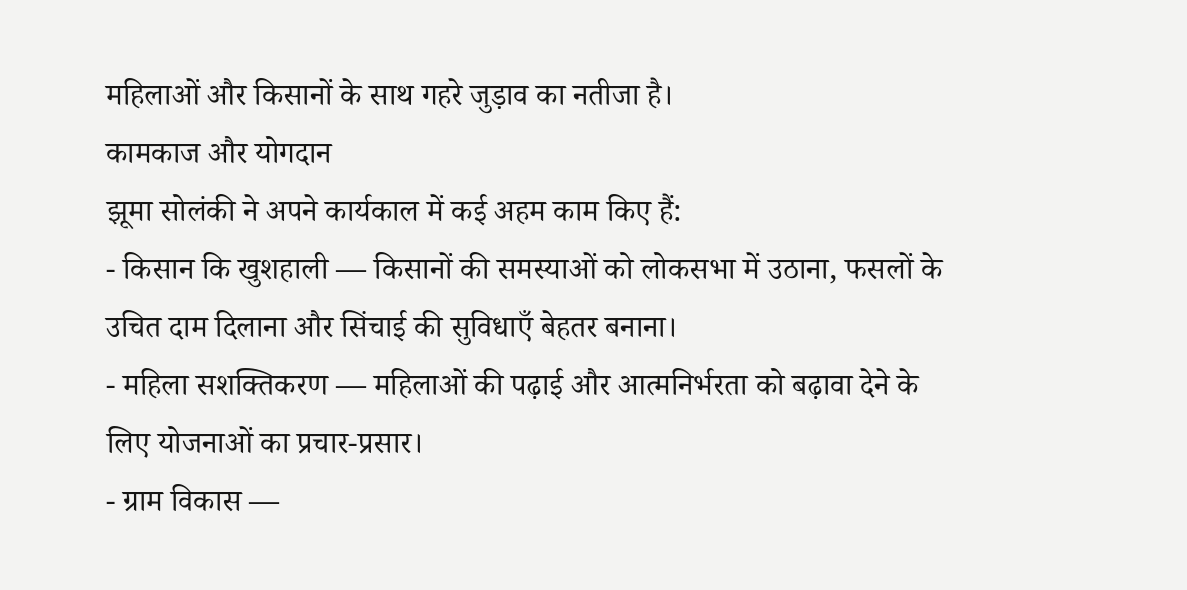महिलाओं और किसानों के साथ गहरे जुड़ाव का नतीजा है।
कामकाज और योगदान
झूमा सोलंकी ने अपने कार्यकाल में कई अहम काम किए हैं:
- किसान कि खुशहाली — किसानों की समस्याओं को लोकसभा में उठाना, फसलों के उचित दाम दिलाना और सिंचाई की सुविधाएँ बेहतर बनाना।
- महिला सशक्तिकरण — महिलाओं की पढ़ाई और आत्मनिर्भरता को बढ़ावा देने के लिए योजनाओं का प्रचार-प्रसार।
- ग्राम विकास —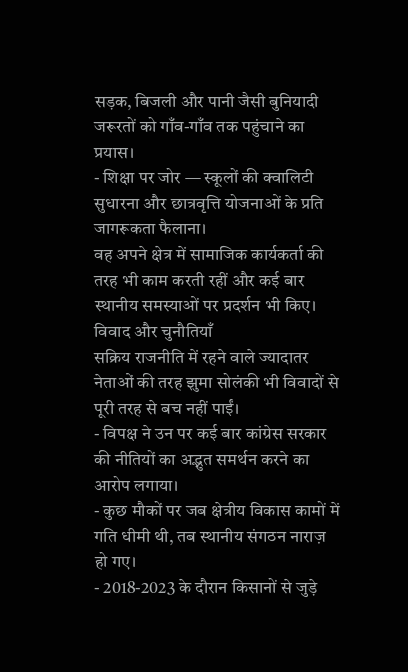सड़क, बिजली और पानी जैसी बुनियादी जरूरतों को गाँव-गाँव तक पहुंचाने का प्रयास।
- शिक्षा पर जोर — स्कूलों की क्वालिटी सुधारना और छात्रवृत्ति योजनाओं के प्रति जागरूकता फैलाना।
वह अपने क्षेत्र में सामाजिक कार्यकर्ता की तरह भी काम करती रहीं और कई बार स्थानीय समस्याओं पर प्रदर्शन भी किए।
विवाद और चुनौतियाँ
सक्रिय राजनीति में रहने वाले ज्यादातर नेताओं की तरह झुमा सोलंकी भी विवादों से पूरी तरह से बच नहीं पाईं।
- विपक्ष ने उन पर कई बार कांग्रेस सरकार की नीतियों का अद्भुत समर्थन करने का आरोप लगाया।
- कुछ मौकों पर जब क्षेत्रीय विकास कामों में गति धीमी थी, तब स्थानीय संगठन नाराज़ हो गए।
- 2018-2023 के दौरान किसानों से जुड़े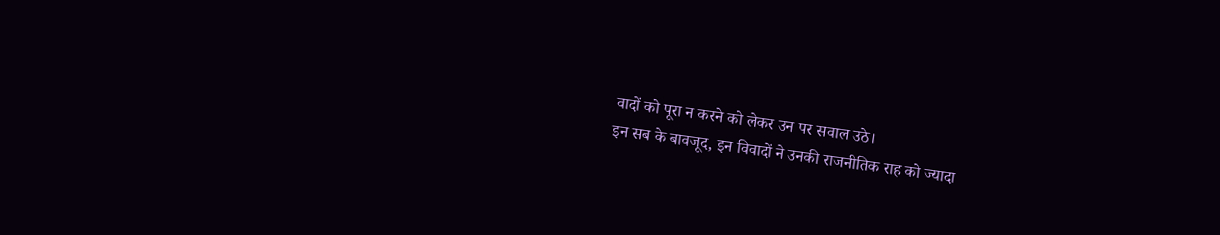वादों को पूरा न करने को लेकर उन पर सवाल उठे।
इन सब के बावजूद, इन विवादों ने उनकी राजनीतिक राह को ज्यादा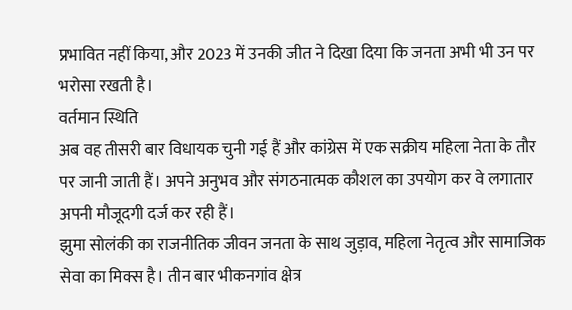प्रभावित नहीं किया, और 2023 में उनकी जीत ने दिखा दिया कि जनता अभी भी उन पर भरोसा रखती है।
वर्तमान स्थिति
अब वह तीसरी बार विधायक चुनी गई हैं और कांग्रेस में एक सक्रीय महिला नेता के तौर पर जानी जाती हैं। अपने अनुभव और संगठनात्मक कौशल का उपयोग कर वे लगातार अपनी मौजूदगी दर्ज कर रही हैं।
झुमा सोलंकी का राजनीतिक जीवन जनता के साथ जुड़ाव, महिला नेतृत्व और सामाजिक सेवा का मिक्स है। तीन बार भीकनगांव क्षेत्र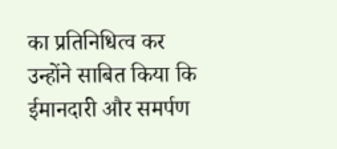का प्रतिनिधित्व कर उन्होंने साबित किया कि ईमानदारी और समर्पण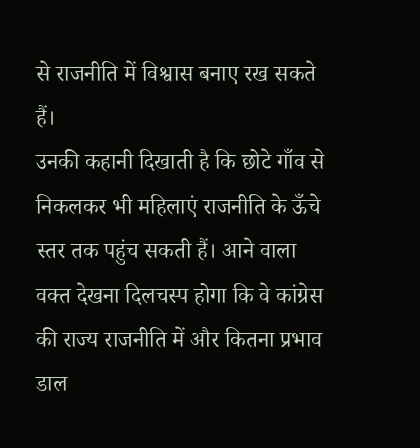से राजनीति में विश्वास बनाए रख सकते हैं।
उनकी कहानी दिखाती है कि छोटे गाँव से निकलकर भी महिलाएं राजनीति के ऊँचे स्तर तक पहुंच सकती हैं। आने वाला वक्त देखना दिलचस्प होगा कि वे कांग्रेस की राज्य राजनीति में और कितना प्रभाव डाल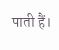पाती हैं।